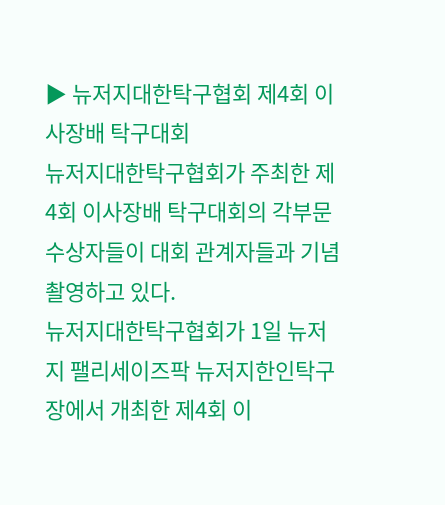▶ 뉴저지대한탁구협회 제4회 이사장배 탁구대회
뉴저지대한탁구협회가 주최한 제4회 이사장배 탁구대회의 각부문 수상자들이 대회 관계자들과 기념촬영하고 있다.
뉴저지대한탁구협회가 1일 뉴저지 팰리세이즈팍 뉴저지한인탁구장에서 개최한 제4회 이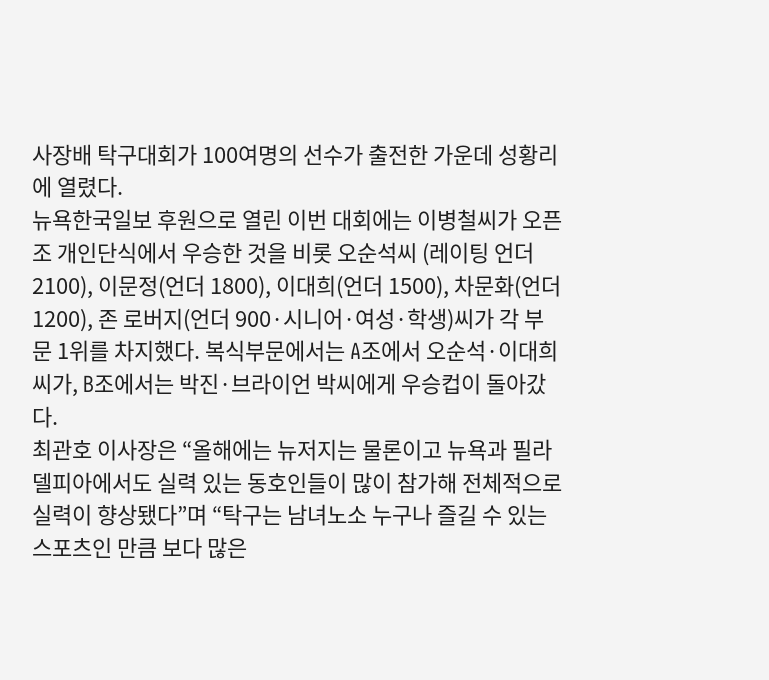사장배 탁구대회가 100여명의 선수가 출전한 가운데 성황리에 열렸다.
뉴욕한국일보 후원으로 열린 이번 대회에는 이병철씨가 오픈조 개인단식에서 우승한 것을 비롯 오순석씨 (레이팅 언더 2100), 이문정(언더 1800), 이대희(언더 1500), 차문화(언더 1200), 존 로버지(언더 900·시니어·여성·학생)씨가 각 부문 1위를 차지했다. 복식부문에서는 A조에서 오순석·이대희씨가, B조에서는 박진·브라이언 박씨에게 우승컵이 돌아갔다.
최관호 이사장은 “올해에는 뉴저지는 물론이고 뉴욕과 필라델피아에서도 실력 있는 동호인들이 많이 참가해 전체적으로 실력이 향상됐다”며 “탁구는 남녀노소 누구나 즐길 수 있는 스포츠인 만큼 보다 많은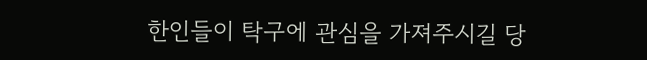한인들이 탁구에 관심을 가져주시길 당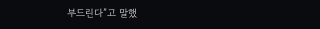부드린다”고 말했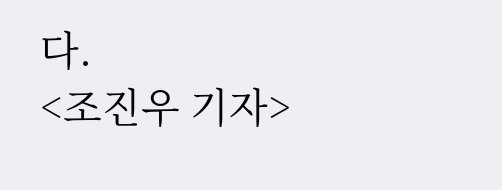다.
<조진우 기자>